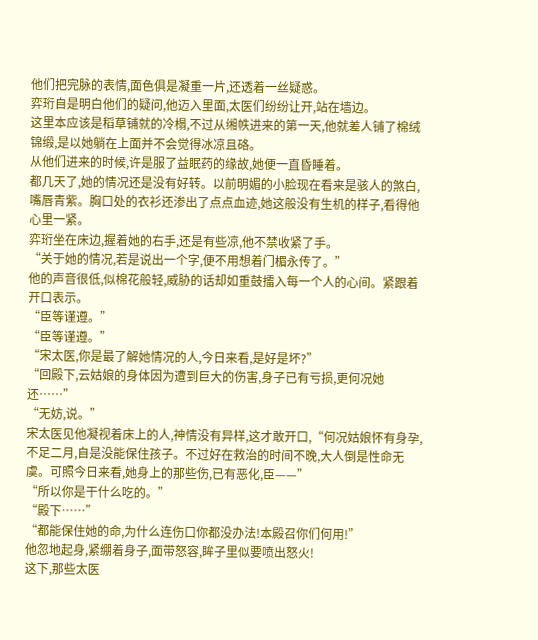他们把完脉的表情,面色俱是凝重一片,还透着一丝疑惑。
弈珩自是明白他们的疑问,他迈入里面,太医们纷纷让开,站在墙边。
这里本应该是稻草铺就的冷榻,不过从缃帙进来的第一天,他就差人铺了棉绒锦缎,是以她躺在上面并不会觉得冰凉且硌。
从他们进来的时候,许是服了益眠药的缘故,她便一直昏睡着。
都几天了,她的情况还是没有好转。以前明媚的小脸现在看来是骇人的煞白,嘴唇青紫。胸口处的衣衫还渗出了点点血迹,她这般没有生机的样子,看得他心里一紧。
弈珩坐在床边,握着她的右手,还是有些凉,他不禁收紧了手。
“关于她的情况,若是说出一个字,便不用想着门楣永传了。”
他的声音很低,似棉花般轻,威胁的话却如重鼓擂入每一个人的心间。紧跟着开口表示。
“臣等谨遵。”
“臣等谨遵。”
“宋太医,你是最了解她情况的人,今日来看,是好是坏?”
“回殿下,云姑娘的身体因为遭到巨大的伤害,身子已有亏损,更何况她还……”
“无妨,说。”
宋太医见他凝视着床上的人,神情没有异样,这才敢开口,“何况姑娘怀有身孕,不足二月,自是没能保住孩子。不过好在救治的时间不晚,大人倒是性命无虞。可照今日来看,她身上的那些伤,已有恶化,臣——”
“所以你是干什么吃的。”
“殿下……”
“都能保住她的命,为什么连伤口你都没办法!本殿召你们何用!”
他忽地起身,紧绷着身子,面带怒容,眸子里似要喷出怒火!
这下,那些太医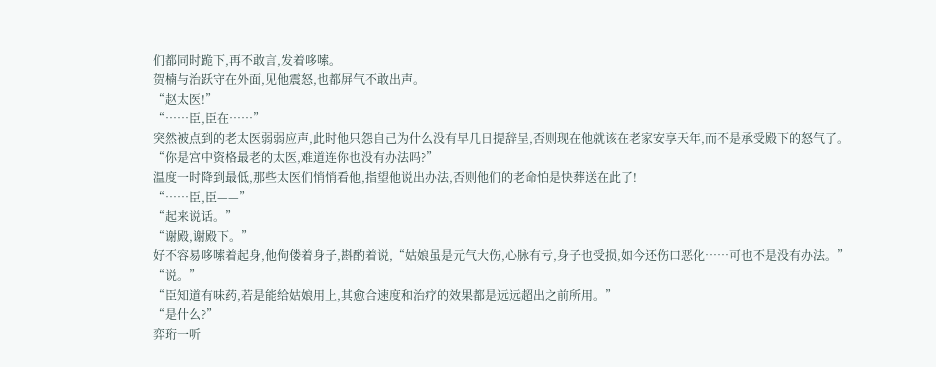们都同时跪下,再不敢言,发着哆嗦。
贺楠与治跃守在外面,见他震怒,也都屏气不敢出声。
“赵太医!”
“……臣,臣在……”
突然被点到的老太医弱弱应声,此时他只怨自己为什么没有早几日提辞呈,否则现在他就该在老家安享天年,而不是承受殿下的怒气了。
“你是宫中资格最老的太医,难道连你也没有办法吗?”
温度一时降到最低,那些太医们悄悄看他,指望他说出办法,否则他们的老命怕是快葬送在此了!
“……臣,臣——”
“起来说话。”
“谢殿,谢殿下。”
好不容易哆嗦着起身,他佝偻着身子,斟酌着说,“姑娘虽是元气大伤,心脉有亏,身子也受损,如今还伤口恶化……可也不是没有办法。”
“说。”
“臣知道有味药,若是能给姑娘用上,其愈合速度和治疗的效果都是远远超出之前所用。”
“是什么?”
弈珩一听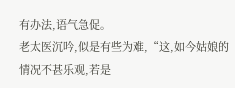有办法,语气急促。
老太医沉吟,似是有些为难,“这,如今姑娘的情况不甚乐观,若是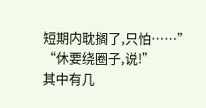短期内耽搁了,只怕……”
“休要绕圈子,说!”
其中有几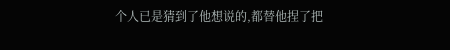个人已是猜到了他想说的,都替他捏了把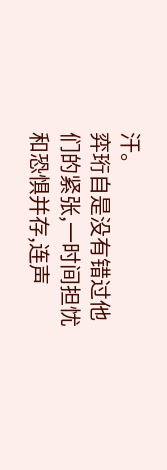汗。
弈珩自是没有错过他们的紧张,一时间担忧和恐惧并存,连声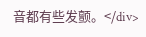音都有些发颤。</div>